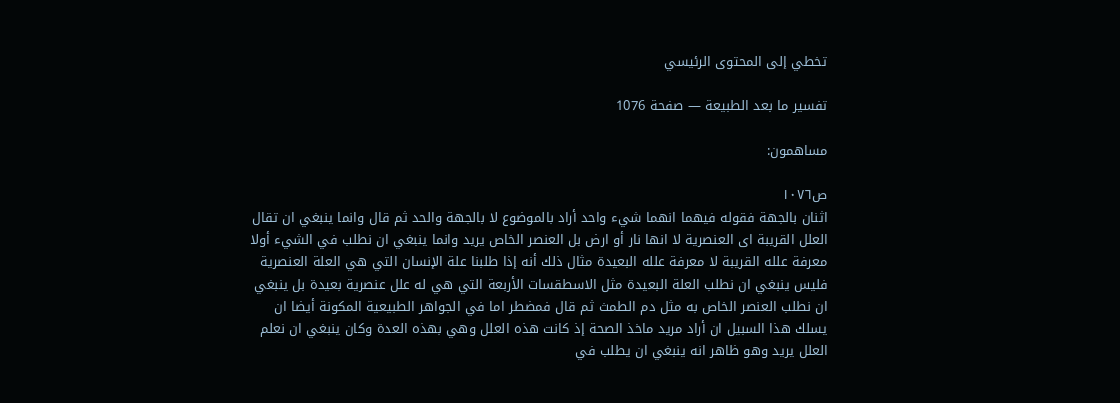تخطي إلى المحتوى الرئيسي

تفسير ما بعد الطبيعة — صفحة 1076

مساهمون:

ص١٠٧٦
اثنان بالجهة فقوله فيهما انهما شيء واحد أراد بالموضوع لا بالجهة والحد ثم قال وانما ينبغي ان تقال العلل القريبة اى العنصرية لا انها نار أو ارض بل العنصر الخاص يريد وانما ينبغي ان نطلب في الشيء أولا معرفة علله القريبة لا معرفة علله البعيدة مثال ذلك أنه إذا طلبنا علة الإنسان التي هي العلة العنصرية فليس ينبغي ان نطلب العلة البعيدة مثل الاسطقسات الأربعة التي هي له علل عنصرية بعيدة بل ينبغي ان نطلب العنصر الخاص به مثل دم الطمث ثم قال فمضطر اما في الجواهر الطبيعية المكونة أيضا ان يسلك هذا السبيل ان أراد مريد ماخذ الصحة إذ كانت هذه العلل وهي بهذه العدة وكان ينبغي ان نعلم العلل يريد وهو ظاهر انه ينبغي ان يطلب في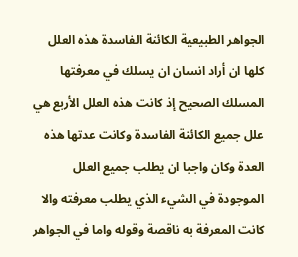الجواهر الطبيعية الكائنة الفاسدة هذه العلل كلها ان أراد انسان ان يسلك في معرفتها المسلك الصحيح إذ كانت هذه العلل الأربع هي علل جميع الكائنة الفاسدة وكانت عدتها هذه العدة وكان واجبا ان يطلب جميع العلل الموجودة في الشيء الذي يطلب معرفته والا كانت المعرفة به ناقصة وقوله واما في الجواهر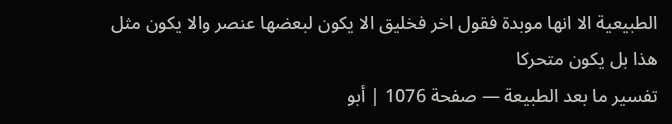الطبيعية الا انها موبدة فقول اخر فخليق الا يكون لبعضها عنصر والا يكون مثل هذا بل يكون متحركا
تفسير ما بعد الطبيعة — صفحة 1076 | أبو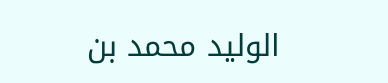الوليد محمد بن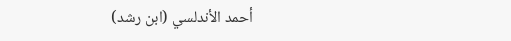أحمد الأندلسي (ابن رشد)